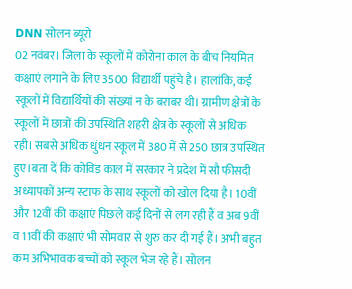DNN सोलन ब्यूरो
02 नवंबर। जिला के स्कूलों में कोरोना काल के बीच नियमित कक्षाएं लगाने के लिए 3500 विद्यार्थी पहुंचे है। हालांकि, कई स्कूलों में विद्यार्थियों की संख्यां न के बराबर थी। ग्रामीण क्षेत्रों के स्कूलों में छात्रों की उपस्थिति शहरी क्षेत्र के स्कूलों से अधिक रही। सबसे अधिक धुंधन स्कूल में 380 में से 250 छात्र उपस्थित हुए।बता दें कि कोविड काल में सरकार ने प्रदेश में सौ फीसदी अध्यापकों अन्य स्टाफ के साथ स्कूलों को खोल दिया है। 10वीं और 12वीं की कक्षाएं पिछले कई दिनों से लग रही हैं व अब 9वीं व 11वीं की कक्षाएं भी सोमवार से शुरु कर दी गई हैं। अभी बहुत कम अभिभावक बच्चों को स्कूल भेज रहे हैं। सोलन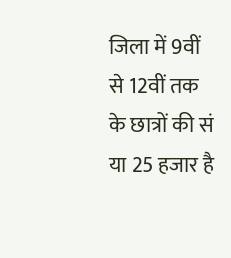जिला में 9वीं से 12वीं तक के छात्रों की सं या 25 हजार है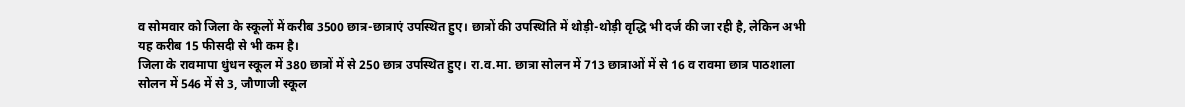व सोमवार को जिला के स्कूलों में करीब 3500 छात्र-छात्राएं उपस्थित हुए। छात्रों की उपस्थिति में थोड़ी-थोड़ी वृद्धि भी दर्ज की जा रही है, लेकिन अभी यह करीब 15 फीसदी से भी कम है।
जिला के रावमापा धुंधन स्कूल में 380 छात्रों में से 250 छात्र उपस्थित हुए। रा.व.मा. छात्रा सोलन में 713 छात्राओं में से 16 व रावमा छात्र पाठशाला सोलन में 546 में से 3, जौणाजी स्कूल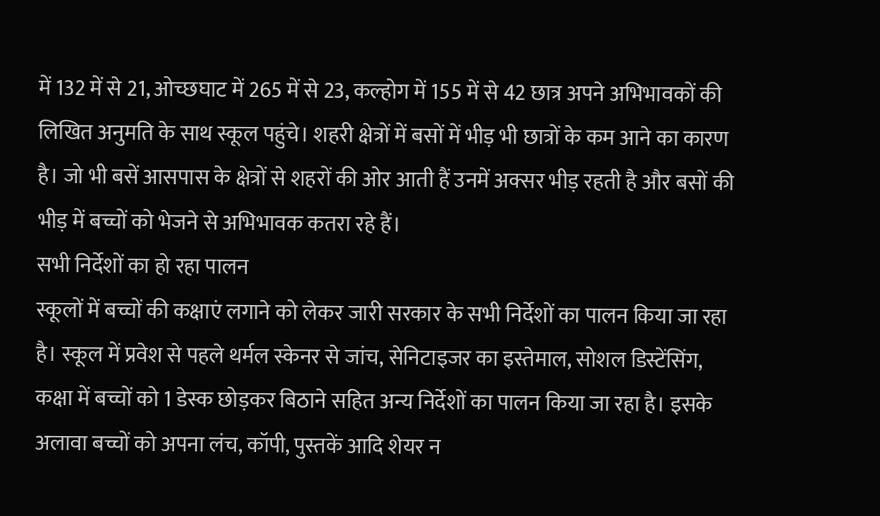में 132 में से 21, ओच्छघाट में 265 में से 23, कल्होग में 155 में से 42 छात्र अपने अभिभावकों की लिखित अनुमति के साथ स्कूल पहुंचे। शहरी क्षेत्रों में बसों में भीड़ भी छात्रों के कम आने का कारण है। जो भी बसें आसपास के क्षेत्रों से शहरों की ओर आती हैं उनमें अक्सर भीड़ रहती है और बसों की भीड़ में बच्चों को भेजने से अभिभावक कतरा रहे हैं।
सभी निर्देशों का हो रहा पालन
स्कूलों में बच्चों की कक्षाएं लगाने को लेकर जारी सरकार के सभी निर्देशों का पालन किया जा रहा है। स्कूल में प्रवेश से पहले थर्मल स्केनर से जांच, सेनिटाइजर का इस्तेमाल, सोशल डिस्टेंसिंग, कक्षा में बच्चों को 1 डेस्क छोड़कर बिठाने सहित अन्य निर्देशों का पालन किया जा रहा है। इसके अलावा बच्चों को अपना लंच, कॉपी, पुस्तकें आदि शेयर न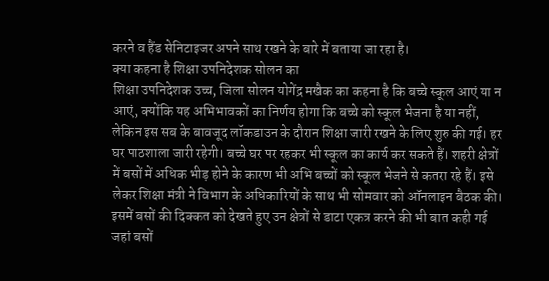करने व हैंड सेनिटाइजर अपने साथ रखने के बारे में बताया जा रहा है।
क्या कहना है शिक्षा उपनिदेशक सोलन का
शिक्षा उपनिदेशक उच्च, जिला सोलन योगेंद्र मखैक का कहना है कि बच्चे स्कूल आएं या न आएं, क्योंकि यह अभिभावकों का निर्णय होगा कि बच्चे को स्कूल भेजना है या नहीं, लेकिन इस सब के बावजूद लॉकडाउन के दौरान शिक्षा जारी रखने के लिए शुरु की गई। हर घर पाठशाला जारी रहेगी। बच्चे घर पर रहकर भी स्कूल का कार्य कर सकते हैं। शहरी क्षेत्रों में बसों में अधिक भीड़ होने के कारण भी अभि बच्चों को स्कूल भेजने से कतरा रहे हैं। इसे लेकर शिक्षा मंत्री ने विभाग के अधिकारियों के साथ भी सोमवार को ऑनलाइन बैठक की। इसमें बसों की दिक्कत को देखते हुए उन क्षेत्रों से डाटा एकत्र करने की भी बात कही गई जहां बसों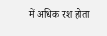में अधिक रश होता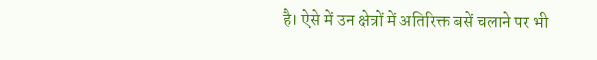है। ऐसे में उन क्षेत्रों में अतिरिक्त बसें चलाने पर भी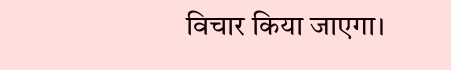विचार किया जाएगा।